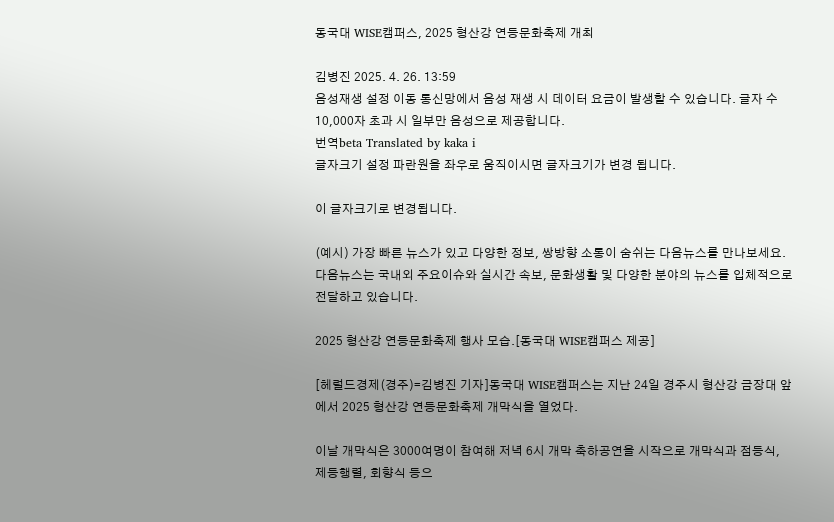동국대 WISE캠퍼스, 2025 형산강 연등문화축제 개최

김병진 2025. 4. 26. 13:59
음성재생 설정 이동 통신망에서 음성 재생 시 데이터 요금이 발생할 수 있습니다. 글자 수 10,000자 초과 시 일부만 음성으로 제공합니다.
번역beta Translated by kaka i
글자크기 설정 파란원을 좌우로 움직이시면 글자크기가 변경 됩니다.

이 글자크기로 변경됩니다.

(예시) 가장 빠른 뉴스가 있고 다양한 정보, 쌍방향 소통이 숨쉬는 다음뉴스를 만나보세요. 다음뉴스는 국내외 주요이슈와 실시간 속보, 문화생활 및 다양한 분야의 뉴스를 입체적으로 전달하고 있습니다.

2025 형산강 연등문화축제 행사 모습.[동국대 WISE캠퍼스 제공]

[헤럴드경제(경주)=김병진 기자]동국대 WISE캠퍼스는 지난 24일 경주시 형산강 금장대 앞에서 2025 형산강 연등문화축제 개막식을 열었다.

이날 개막식은 3000여명이 참여해 저녁 6시 개막 축하공연을 시작으로 개막식과 점등식, 제등행렬, 회향식 등으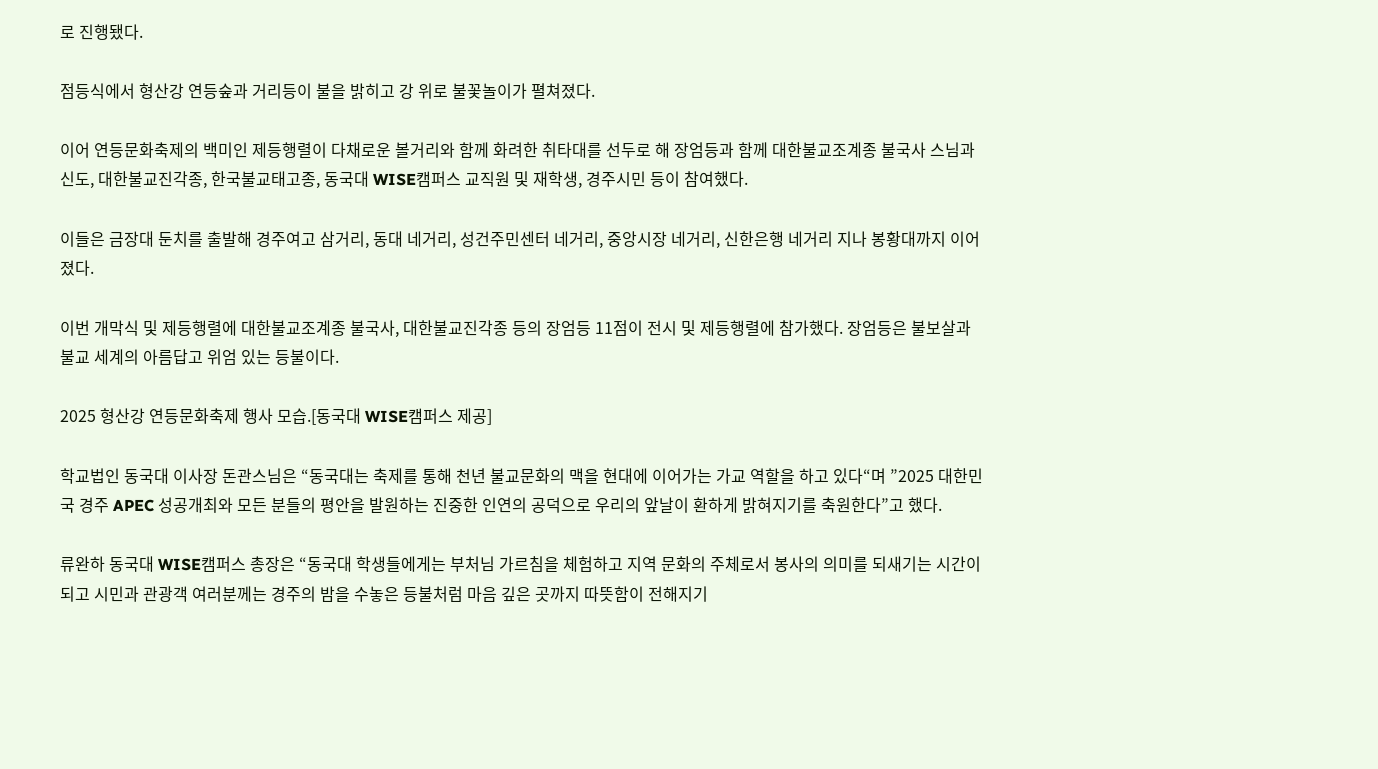로 진행됐다.

점등식에서 형산강 연등숲과 거리등이 불을 밝히고 강 위로 불꽃놀이가 펼쳐졌다.

이어 연등문화축제의 백미인 제등행렬이 다채로운 볼거리와 함께 화려한 취타대를 선두로 해 장엄등과 함께 대한불교조계종 불국사 스님과 신도, 대한불교진각종, 한국불교태고종, 동국대 WISE캠퍼스 교직원 및 재학생, 경주시민 등이 참여했다.

이들은 금장대 둔치를 출발해 경주여고 삼거리, 동대 네거리, 성건주민센터 네거리, 중앙시장 네거리, 신한은행 네거리 지나 봉황대까지 이어졌다.

이번 개막식 및 제등행렬에 대한불교조계종 불국사, 대한불교진각종 등의 장엄등 11점이 전시 및 제등행렬에 참가했다. 장엄등은 불보살과 불교 세계의 아름답고 위엄 있는 등불이다.

2025 형산강 연등문화축제 행사 모습.[동국대 WISE캠퍼스 제공]

학교법인 동국대 이사장 돈관스님은 “동국대는 축제를 통해 천년 불교문화의 맥을 현대에 이어가는 가교 역할을 하고 있다“며 ”2025 대한민국 경주 APEC 성공개최와 모든 분들의 평안을 발원하는 진중한 인연의 공덕으로 우리의 앞날이 환하게 밝혀지기를 축원한다”고 했다.

류완하 동국대 WISE캠퍼스 총장은 “동국대 학생들에게는 부처님 가르침을 체험하고 지역 문화의 주체로서 봉사의 의미를 되새기는 시간이 되고 시민과 관광객 여러분께는 경주의 밤을 수놓은 등불처럼 마음 깊은 곳까지 따뜻함이 전해지기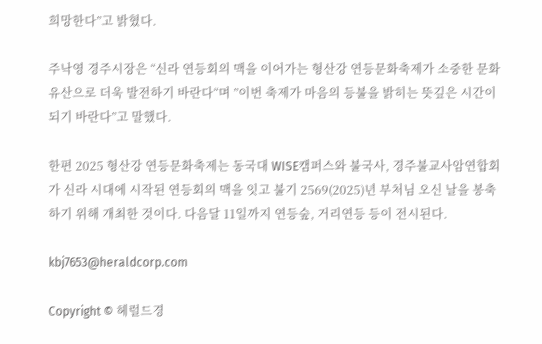희망한다”고 밝혔다.

주낙영 경주시장은 “신라 연등회의 맥을 이어가는 형산강 연등문화축제가 소중한 문화유산으로 더욱 발전하기 바란다“며 ”이번 축제가 마음의 등불을 밝히는 뜻깊은 시간이 되기 바란다”고 말했다.

한편 2025 형산강 연등문화축제는 동국대 WISE캠퍼스와 불국사, 경주불교사암연합회가 신라 시대에 시작된 연등회의 맥을 잇고 불기 2569(2025)년 부처님 오신 날을 봉축하기 위해 개최한 것이다. 다음달 11일까지 연등숲, 거리연등 등이 전시된다.

kbj7653@heraldcorp.com

Copyright © 헤럴드경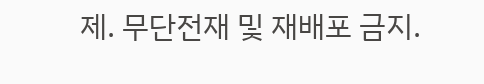제. 무단전재 및 재배포 금지.